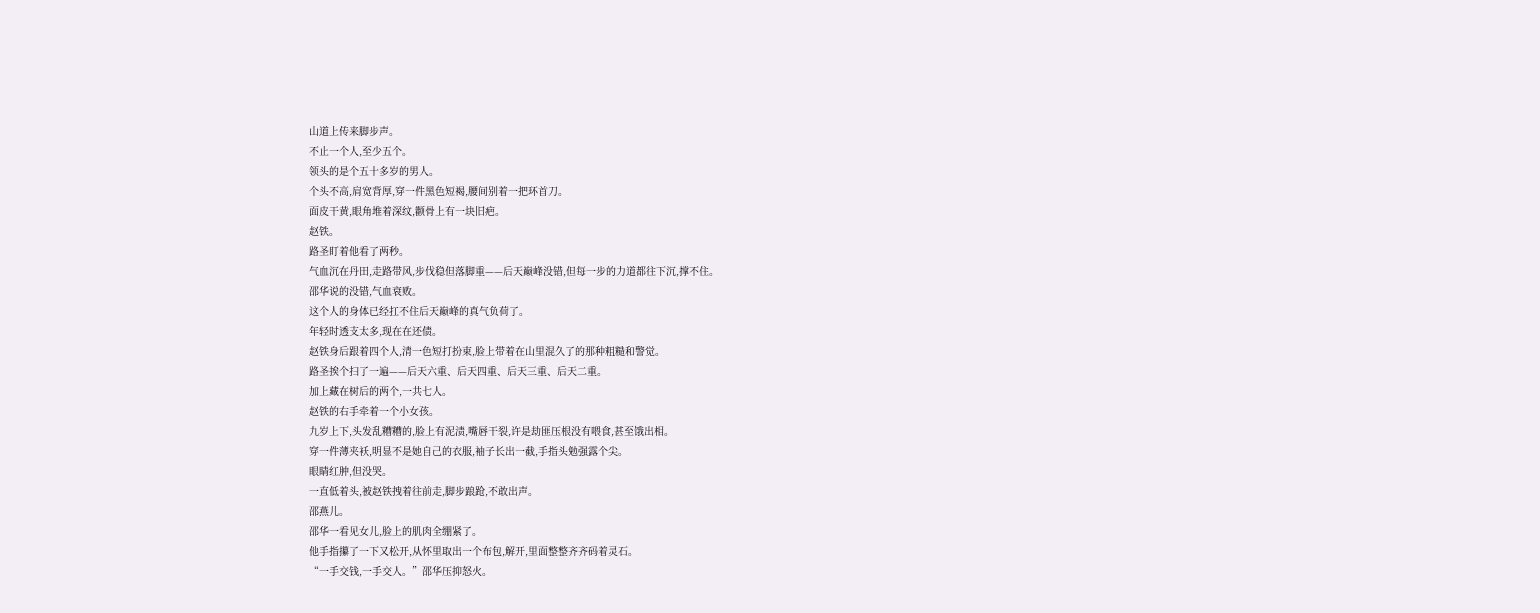山道上传来脚步声。
不止一个人,至少五个。
领头的是个五十多岁的男人。
个头不高,肩宽背厚,穿一件黑色短褐,腰间别着一把环首刀。
面皮干黄,眼角堆着深纹,颧骨上有一块旧疤。
赵铁。
路圣盯着他看了两秒。
气血沉在丹田,走路带风,步伐稳但落脚重——后天巅峰没错,但每一步的力道都往下沉,撑不住。
邵华说的没错,气血衰败。
这个人的身体已经扛不住后天巅峰的真气负荷了。
年轻时透支太多,现在在还债。
赵铁身后跟着四个人,清一色短打扮束,脸上带着在山里混久了的那种粗糙和警觉。
路圣挨个扫了一遍——后天六重、后天四重、后天三重、后天二重。
加上藏在树后的两个,一共七人。
赵铁的右手牵着一个小女孩。
九岁上下,头发乱糟糟的,脸上有泥渍,嘴唇干裂,许是劫匪压根没有喂食,甚至饿出相。
穿一件薄夹袄,明显不是她自己的衣服,袖子长出一截,手指头勉强露个尖。
眼睛红肿,但没哭。
一直低着头,被赵铁拽着往前走,脚步踉跄,不敢出声。
邵燕儿。
邵华一看见女儿,脸上的肌肉全绷紧了。
他手指攥了一下又松开,从怀里取出一个布包,解开,里面整整齐齐码着灵石。
“一手交钱,一手交人。”邵华压抑怒火。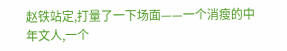赵铁站定,打量了一下场面——一个消瘦的中年文人,一个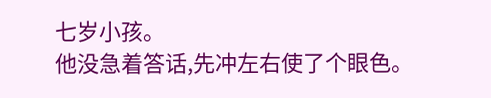七岁小孩。
他没急着答话,先冲左右使了个眼色。